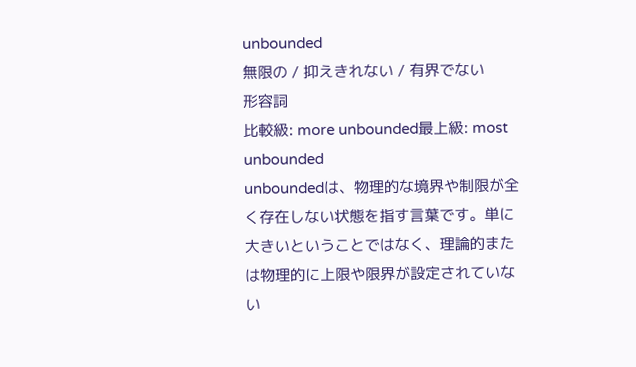unbounded
無限の / 抑えきれない / 有界でない
形容詞
比較級: more unbounded最上級: most unbounded
unboundedは、物理的な境界や制限が全く存在しない状態を指す言葉です。単に大きいということではなく、理論的または物理的に上限や限界が設定されていない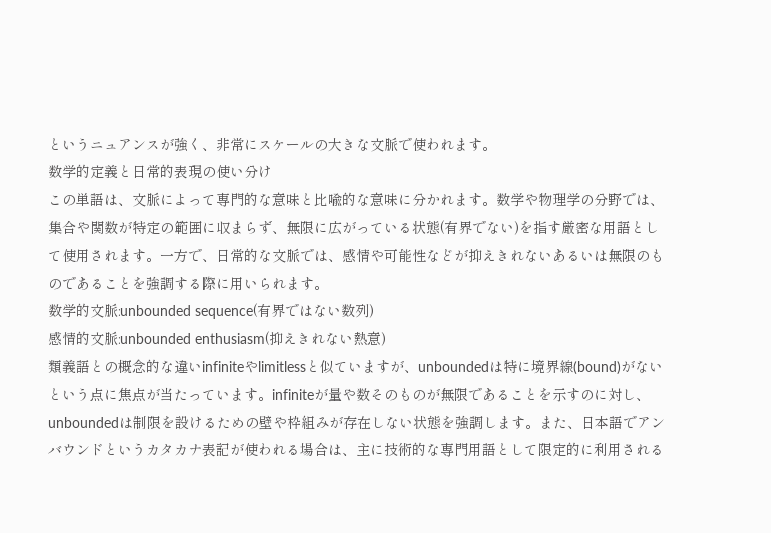というニュアンスが強く、非常にスケールの大きな文脈で使われます。
数学的定義と日常的表現の使い分け
この単語は、文脈によって専門的な意味と比喩的な意味に分かれます。数学や物理学の分野では、集合や関数が特定の範囲に収まらず、無限に広がっている状態(有界でない)を指す厳密な用語として使用されます。一方で、日常的な文脈では、感情や可能性などが抑えきれないあるいは無限のものであることを強調する際に用いられます。
数学的文脈:unbounded sequence(有界ではない数列)
感情的文脈:unbounded enthusiasm(抑えきれない熱意)
類義語との概念的な違いinfiniteやlimitlessと似ていますが、unboundedは特に境界線(bound)がないという点に焦点が当たっています。infiniteが量や数そのものが無限であることを示すのに対し、unboundedは制限を設けるための壁や枠組みが存在しない状態を強調します。また、日本語でアンバウンドというカタカナ表記が使われる場合は、主に技術的な専門用語として限定的に利用される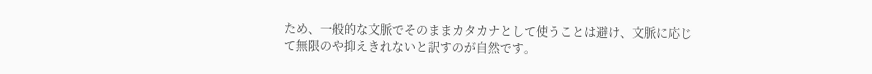ため、一般的な文脈でそのままカタカナとして使うことは避け、文脈に応じて無限のや抑えきれないと訳すのが自然です。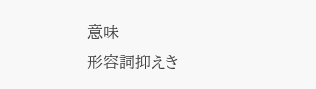意味
形容詞抑えき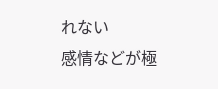れない
感情などが極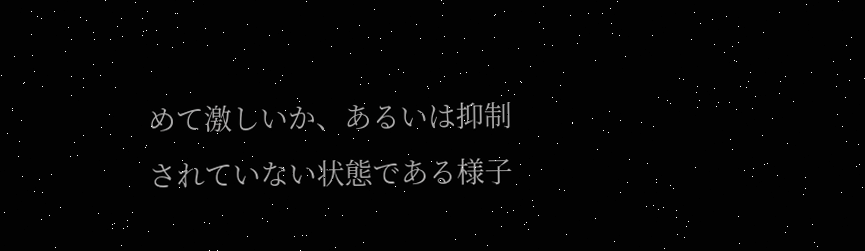めて激しいか、あるいは抑制されていない状態である様子